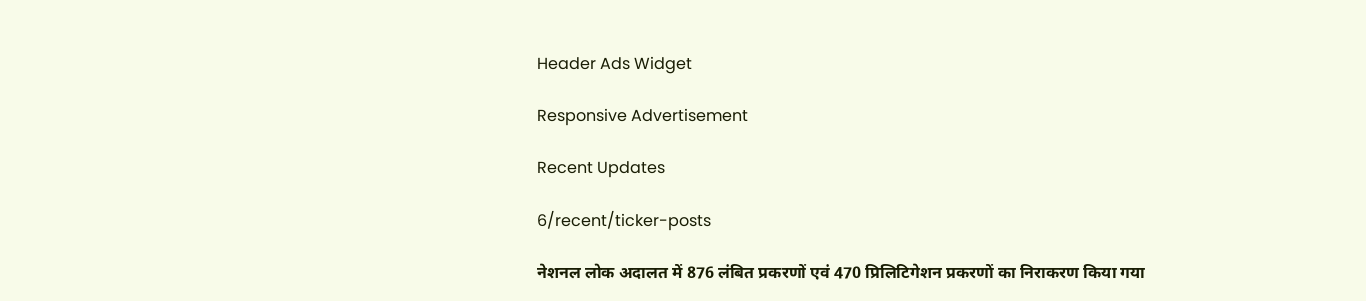Header Ads Widget

Responsive Advertisement

Recent Updates

6/recent/ticker-posts

नेशनल लोक अदालत में 876 लंबित प्रकरणों एवं 470 प्रिलिटिगेशन प्रकरणों का निराकरण किया गया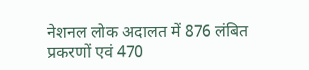नेशनल लोक अदालत में 876 लंबित प्रकरणों एवं 470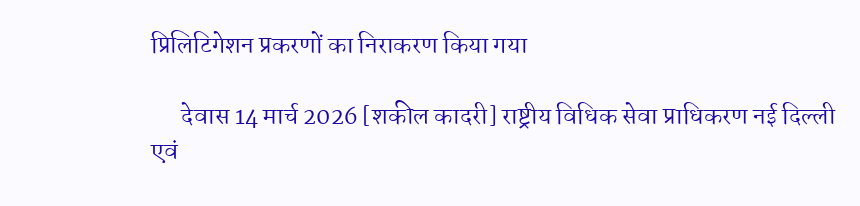प्रिलिटिगेशन प्रकरणों का निराकरण किया गया

      देवास 14 मार्च 2026 [शकील कादरी] राष्ट्रीय विधिक सेवा प्राधिकरण नई दिल्ली एवं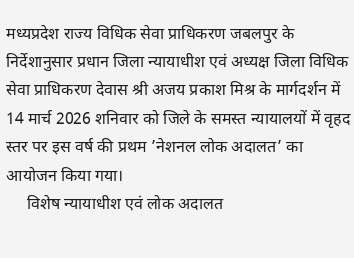मध्यप्रदेश राज्य विधिक सेवा प्राधिकरण जबलपुर के निर्देशानुसार प्रधान जिला न्यायाधीश एवं अध्यक्ष जिला विधिक सेवा प्राधिकरण देवास श्री अजय प्रकाश मिश्र के मार्गदर्शन में  14 मार्च 2026 शनिवार को जिले के समस्त न्यायालयों में वृहद स्तर पर इस वर्ष की प्रथम ’नेशनल लोक अदालत’ का आयोजन किया गया।
     विशेष न्यायाधीश एवं लोक अदालत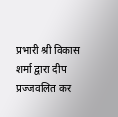प्रभारी श्री विकास शर्मा द्वारा दीप प्रज्जवलित कर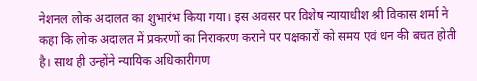नेशनल लोक अदालत का शुभारंभ किया गया। इस अवसर पर विशेष न्यायाधीश श्री विकास शर्मा ने कहा कि लोक अदालत में प्रकरणों का निराकरण कराने पर पक्षकारों को समय एवं धन की बचत होती है। साथ ही उन्होंने न्यायिक अधिकारीगण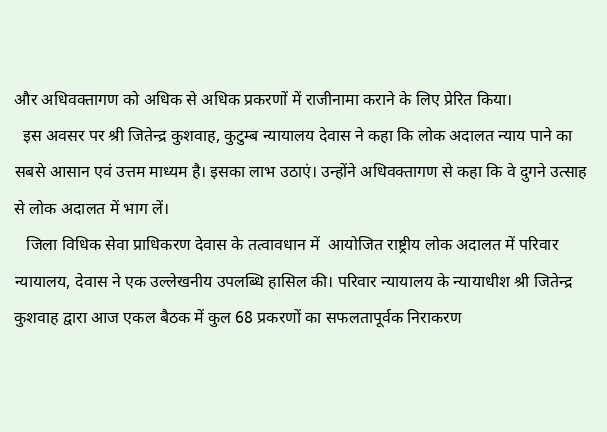और अधिवक्तागण को अधिक से अधिक प्रकरणों में राजीनामा कराने के लिए प्रेरित किया।
  इस अवसर पर श्री जितेन्द्र कुशवाह, कुटुम्ब न्यायालय देवास ने कहा कि लोक अदालत न्याय पाने का सबसे आसान एवं उत्तम माध्यम है। इसका लाभ उठाएं। उन्होंने अधिवक्तागण से कहा कि वे दुगने उत्साह से लोक अदालत में भाग लें।
   जिला विधिक सेवा प्राधिकरण देवास के तत्वावधान में  आयोजित राष्ट्रीय लोक अदालत में परिवार न्यायालय, देवास ने एक उल्लेखनीय उपलब्धि हासिल की। परिवार न्यायालय के न्यायाधीश श्री जितेन्द्र कुशवाह द्वारा आज एकल बैठक में कुल 68 प्रकरणों का सफलतापूर्वक निराकरण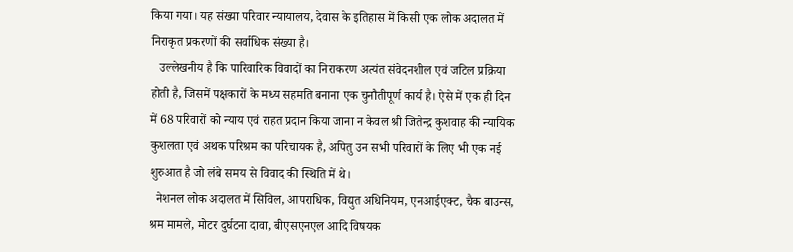किया गया। यह संख्या परिवार न्यायालय, देवास के इतिहास में किसी एक लोक अदालत में निराकृत प्रकरणों की सर्वाधिक संख्या है।
   उल्लेखनीय है कि पारिवारिक विवादों का निराकरण अत्यंत संवेदनशील एवं जटिल प्रक्रिया होती है, जिसमें पक्षकारों के मध्य सहमति बनाना एक चुनौतीपूर्ण कार्य है। ऐसे में एक ही दिन में 68 परिवारों को न्याय एवं राहत प्रदान किया जाना न केवल श्री जितेन्द्र कुशवाह की न्यायिक कुशलता एवं अथक परिश्रम का परिचायक है, अपितु उन सभी परिवारों के लिए भी एक नई शुरुआत है जो लंबे समय से विवाद की स्थिति में थे।
  नेशनल लोक अदालत में सिविल, आपराधिक, विद्युत अधिनियम, एनआईएक्ट, चैक बाउन्स, श्रम मामले, मोटर दुर्घटना दावा, बीएसएनएल आदि विषयक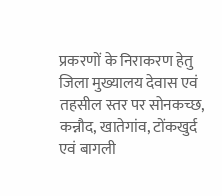प्रकरणों के निराकरण हेतु जिला मुख्यालय देवास एवं तहसील स्तर पर सोनकच्छ, कन्नौद, खातेगांव, टोंकखुर्द एवं बागली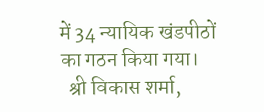में 34 न्यायिक खंडपीठों का गठन किया गया।
  श्री विकास शर्मा,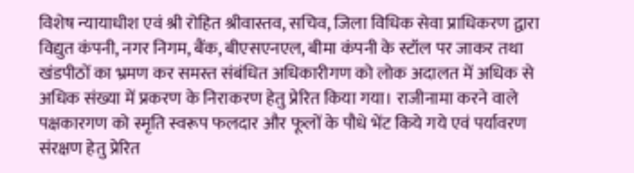विशेष न्यायाधीश एवं श्री रोहित श्रीवास्तव, सचिव, जिला विधिक सेवा प्राधिकरण द्वारा विद्युत कंपनी, नगर निगम, बैंक, बीएसएनएल, बीमा कंपनी के स्टॉल पर जाकर तथा खंडपीठों का भ्रमण कर समस्त संबंधित अधिकारीगण को लोक अदालत में अधिक से अधिक संख्या में प्रकरण के निराकरण हेतु प्रेरित किया गया। राजीनामा करने वाले पक्षकारगण को स्मृति स्वरूप फलदार और फूलों के पौधे भेंट किये गये एवं पर्यावरण संरक्षण हेतु प्रेरित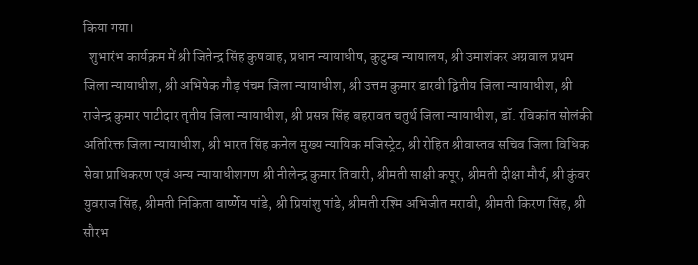किया गया।
  शुभारंभ कार्यक्रम में श्री जितेन्द्र सिंह कुषवाह, प्रधान न्यायाधीष, कुटुम्ब न्यायालय, श्री उमाशंकर अग्रवाल प्रथम जिला न्यायाधीश, श्री अभिषेक गौड़ पंचम जिला न्यायाधीश, श्री उत्तम कुमार डारवी द्वितीय जिला न्यायाधीश, श्री राजेन्द्र कुमार पाटीदार तृतीय जिला न्यायाधीश, श्री प्रसन्न सिंह बहरावत चतुर्थ जिला न्यायाधीश, डॉ. रविकांत सोलंकी अतिरिक्त जिला न्यायाधीश, श्री भारत सिंह कनेल मुख्य न्यायिक मजिस्ट्रेट, श्री रोहित श्रीवास्तव सचिव जिला विधिक सेवा प्राधिकरण एवं अन्य न्यायाधीशगण श्री नीलेन्द्र कुमार तिवारी, श्रीमती साक्षी कपूर, श्रीमती दीक्षा मौर्य, श्री कुंवर युवराज सिंह, श्रीमती निकिता वार्ष्णेय पांडे, श्री प्रियांशु पांडे, श्रीमती रश्मि अभिजीत मरावी, श्रीमती किरण सिंह, श्री सौरभ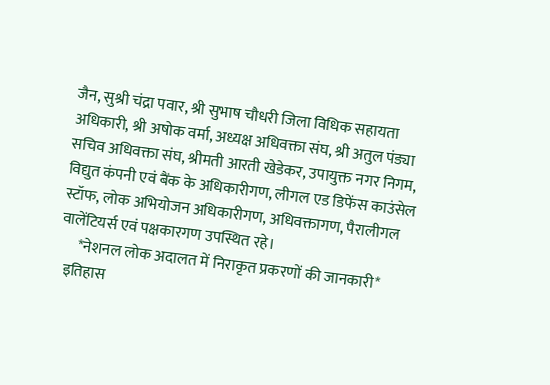जैन, सुश्री चंद्रा पवार, श्री सुभाष चौधरी जिला विधिक सहायता अधिकारी, श्री अषोक वर्मा, अध्यक्ष अधिवक्ता संघ, श्री अतुल पंड्या सचिव अधिवक्ता संघ, श्रीमती आरती खेडेकर, उपायुक्त नगर निगम, विद्युत कंपनी एवं बैंक के अधिकारीगण, लीगल एड डिफेंस काउंसेल स्टॉफ, लोक अभियोजन अधिकारीगण, अधिवक्तागण, पैरालीगल वालेंटियर्स एवं पक्षकारगण उपस्थित रहे।
      *नेशनल लोक अदालत में निराकृत प्रकरणों की जानकारी*
  इतिहास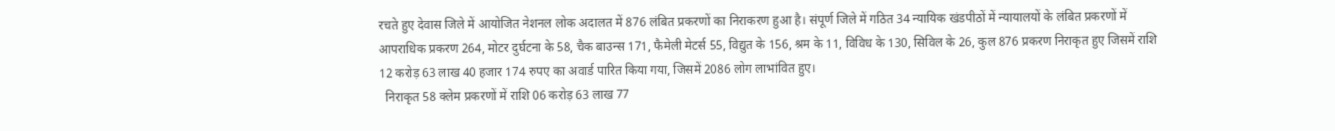रचते हुए देवास जिले में आयोजित नेशनल लोक अदालत में 876 लंबित प्रकरणों का निराकरण हुआ है। संपूर्ण जिले में गठित 34 न्यायिक खंडपीठों में न्यायालयों के लंबित प्रकरणों में आपराधिक प्रकरण 264, मोटर दुर्घटना के 58, चैक बाउन्स 171, फैमेली मेटर्स 55, विद्युत के 156, श्रम के 11, विविध के 130, सिविल के 26, कुल 876 प्रकरण निराकृत हुए जिसमें राशि 12 करोड़ 63 लाख 40 हजार 174 रुपए का अवार्ड पारित किया गया, जिसमें 2086 लोग लाभांवित हुए।
  निराकृत 58 क्लेम प्रकरणों में राशि 06 करोड़ 63 लाख 77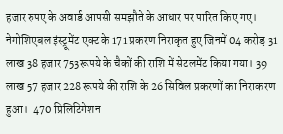हजार रुपए के अवार्ड आपसी समझौते के आधार पर पारित किए गए। नेगोशिएबल इंस्ट्रूमेंट एक्ट के 171 प्रकरण निराकृत हुए जिनमें 04 करोड़ 31 लाख 38 हजार 753रूपये के चैकों की राशि में सेटलमेंट किया गया। 39 लाख 57 हजार 228 रूपये की राशि के 26 सिविल प्रकरणों का निराकरण हुआ।  470 प्रिलिटिगेशन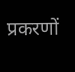प्रकरणों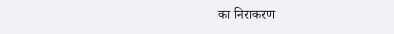का निराकरण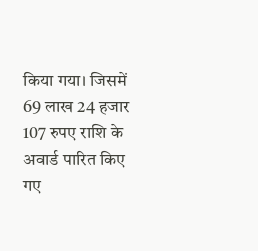किया गया। जिसमें  69 लाख 24 हजार 107 रुपए राशि के अवार्ड पारित किए गए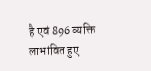है एवं 896 व्यक्ति लाभांवित हुए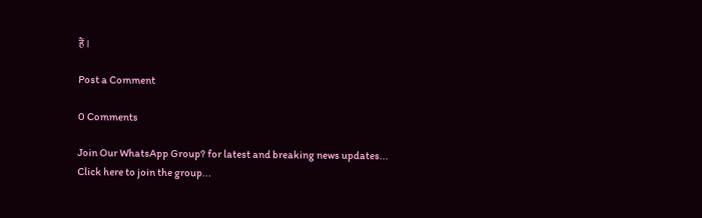हैं।

Post a Comment

0 Comments

Join Our WhatsApp Group? for latest and breaking news updates...
Click here to join the group...